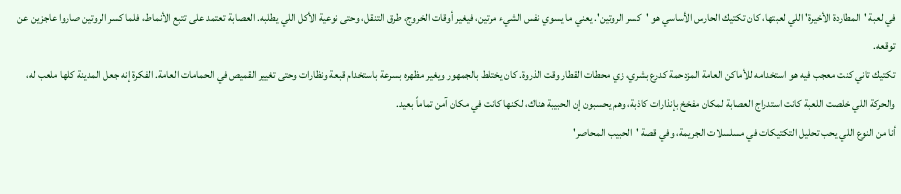في لعبة 'المطاردة الأخيرة' اللي لعبتها، كان تكتيك الحارس الأساسي هو 'كسر الروتين'. يعني ما يسوي نفس الشيء مرتين، فيغير أوقات الخروج، طرق التنقل، وحتى نوعية الأكل اللي يطلبه. العصابة تعتمد على تتبع الأنماط، فلما كسر الروتين صاروا عاجزين عن توقعه.
تكتيك تاني كنت معجب فيه هو استخدامه للأماكن العامة المزدحمة كدرع بشري، زي محطات القطار وقت الذروة. كان يختلط بالجمهور ويغير مظهره بسرعة باستخدام قبعة ونظارات وحتى تغيير القميص في الحمامات العامة. الفكرة إنه جعل المدينة كلها ملعب له، والحركة اللي خلصت اللعبة كانت استدراج العصابة لمكان مفخخ بإنذارات كاذبة، وهم يحسبون إن الحبيبة هناك، لكنها كانت في مكان آمن تماماً بعيد.
أنا من النوع اللي يحب تحليل التكتيكات في مسلسلات الجريمة، وفي قصة 'الحبيب المحاصر'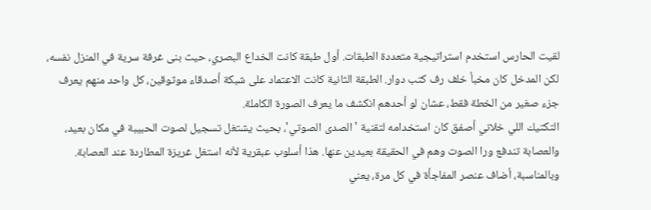لقيت الحارس استخدم استراتيجية متعددة الطبقات. أول طبقة كانت الخداع البصري، حيث بنى غرفة سرية في المنزل نفسه، لكن المدخل كان مخبأ خلف رف كتب دوار. الطبقة الثانية كانت الاعتماد على شبكة أصدقاء موثوقين، كل واحد منهم يعرف جزء صغير من الخطة فقط، عشان لو أحدهم انكشف ما يعرف الصورة الكاملة.
التكتيك اللي خلاني أصفق كان استخدامه لتقنية 'الصدى الصوتي'، بحيث يشتغل تسجيل لصوت الحبيبة في مكان بعيد، والعصابة تندفع ورا الصوت وهم في الحقيقة بعيدين عنها. هذا أسلوب عبقرية لأنه استغل غريزة المطاردة عند العصابة. وبالمناسبة، أضاف عنصر المفاجأة في كل مرة، يعني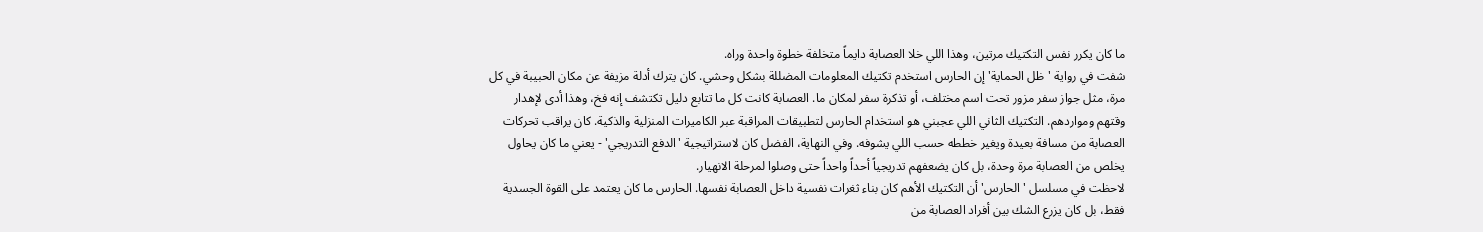ما كان يكرر نفس التكتيك مرتين، وهذا اللي خلا العصابة دايماً متخلفة خطوة واحدة وراه.
شفت في رواية 'ظل الحماية' إن الحارس استخدم تكتيك المعلومات المضللة بشكل وحشي. كان يترك أدلة مزيفة عن مكان الحبيبة في كل مرة، مثل جواز سفر مزور تحت اسم مختلف، أو تذكرة سفر لمكان ما. العصابة كانت كل ما تتابع دليل تكتشف إنه فخ، وهذا أدى لإهدار وقتهم ومواردهم. التكتيك الثاني اللي عجبني هو استخدام الحارس لتطبيقات المراقبة عبر الكاميرات المنزلية والذكية. كان يراقب تحركات العصابة من مسافة بعيدة ويغير خططه حسب اللي يشوفه. وفي النهاية، الفضل كان لاستراتيجية 'الدفع التدريجي' - يعني ما كان يحاول يخلص من العصابة مرة وحدة، بل كان يضعفهم تدريجياً أحداً واحداً حتى وصلوا لمرحلة الانهيار.
لاحظت في مسلسل 'الحارس' أن التكتيك الأهم كان بناء ثغرات نفسية داخل العصابة نفسها. الحارس ما كان يعتمد على القوة الجسدية فقط، بل كان يزرع الشك بين أفراد العصابة من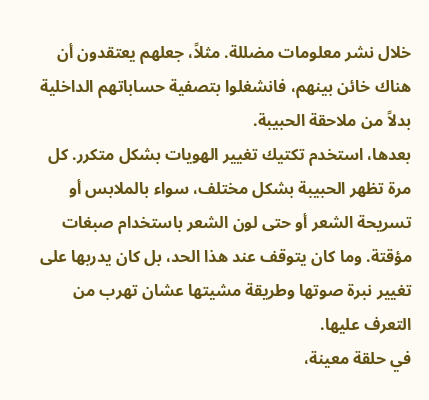خلال نشر معلومات مضللة. مثلاً، جعلهم يعتقدون أن هناك خائن بينهم، فانشغلوا بتصفية حساباتهم الداخلية بدلاً من ملاحقة الحبيبة.
بعدها، استخدم تكتيك تغيير الهويات بشكل متكرر. كل مرة تظهر الحبيبة بشكل مختلف، سواء بالملابس أو تسريحة الشعر أو حتى لون الشعر باستخدام صبغات مؤقتة. وما كان يتوقف عند هذا الحد، بل كان يدربها على تغيير نبرة صوتها وطريقة مشيتها عشان تهرب من التعرف عليها.
في حلقة معينة،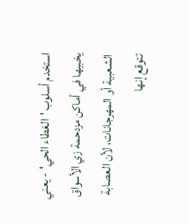استخدم أسلوب 'الغطاء الحي' - يعني يخبيها في أماكن مزدحمة زي الأسواق الشعبية أو المهرجانات، لأن العصابة تتوقع إنها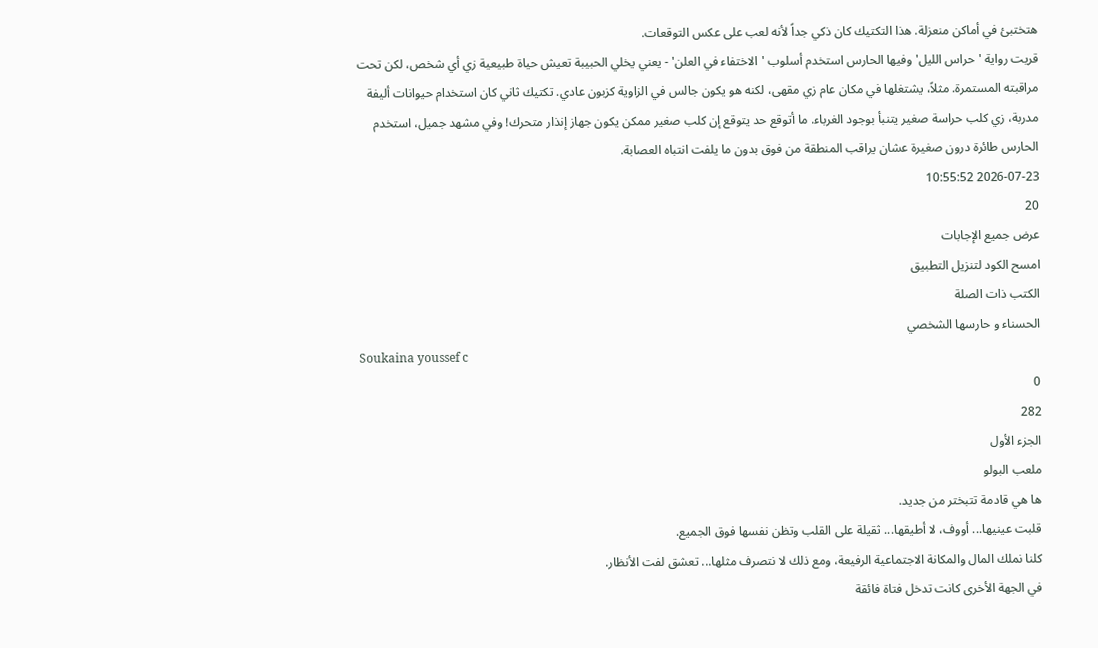هتختبئ في أماكن منعزلة. هذا التكتيك كان ذكي جداً لأنه لعب على عكس التوقعات.
قريت رواية 'حراس الليل' وفيها الحارس استخدم أسلوب 'الاختفاء في العلن' - يعني يخلي الحبيبة تعيش حياة طبيعية زي أي شخص، لكن تحت مراقبته المستمرة. مثلاً، يشتغلها في مكان عام زي مقهى، لكنه هو يكون جالس في الزاوية كزبون عادي. تكتيك ثاني كان استخدام حيوانات أليفة مدربة، زي كلب حراسة صغير يتنبأ بوجود الغرباء. ما أتوقع حد يتوقع إن كلب صغير ممكن يكون جهاز إنذار متحرك! وفي مشهد جميل، استخدم الحارس طائرة درون صغيرة عشان يراقب المنطقة من فوق بدون ما يلفت انتباه العصابة.
2026-07-23 10:55:52
20
عرض جميع الإجابات
امسح الكود لتنزيل التطبيق
الكتب ذات الصلة
الحسناء و حارسها الشخصي
Soukaina youssef c
0
282
الجزء الأول
ملعب البولو
ها هي قادمة تتبختر من جديد.
قلبت عينيها... أووف، لا أطيقها... ثقيلة على القلب وتظن نفسها فوق الجميع.
كلنا نملك المال والمكانة الاجتماعية الرفيعة، ومع ذلك لا نتصرف مثلها... تعشق لفت الأنظار.
في الجهة الأخرى كانت تدخل فتاة فائقة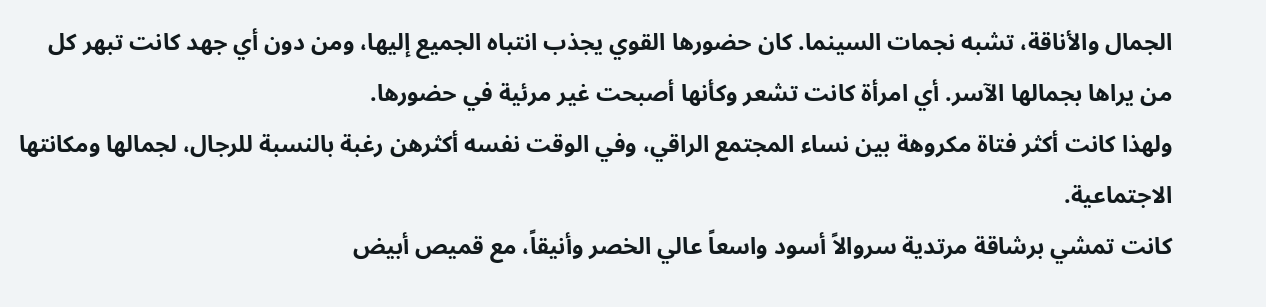الجمال والأناقة، تشبه نجمات السينما. كان حضورها القوي يجذب انتباه الجميع إليها، ومن دون أي جهد كانت تبهر كل من يراها بجمالها الآسر. أي امرأة كانت تشعر وكأنها أصبحت غير مرئية في حضورها.
ولهذا كانت أكثر فتاة مكروهة بين نساء المجتمع الراقي، وفي الوقت نفسه أكثرهن رغبة بالنسبة للرجال، لجمالها ومكانتها الاجتماعية.
كانت تمشي برشاقة مرتدية سروالاً أسود واسعاً عالي الخصر وأنيقاً، مع قميص أبيض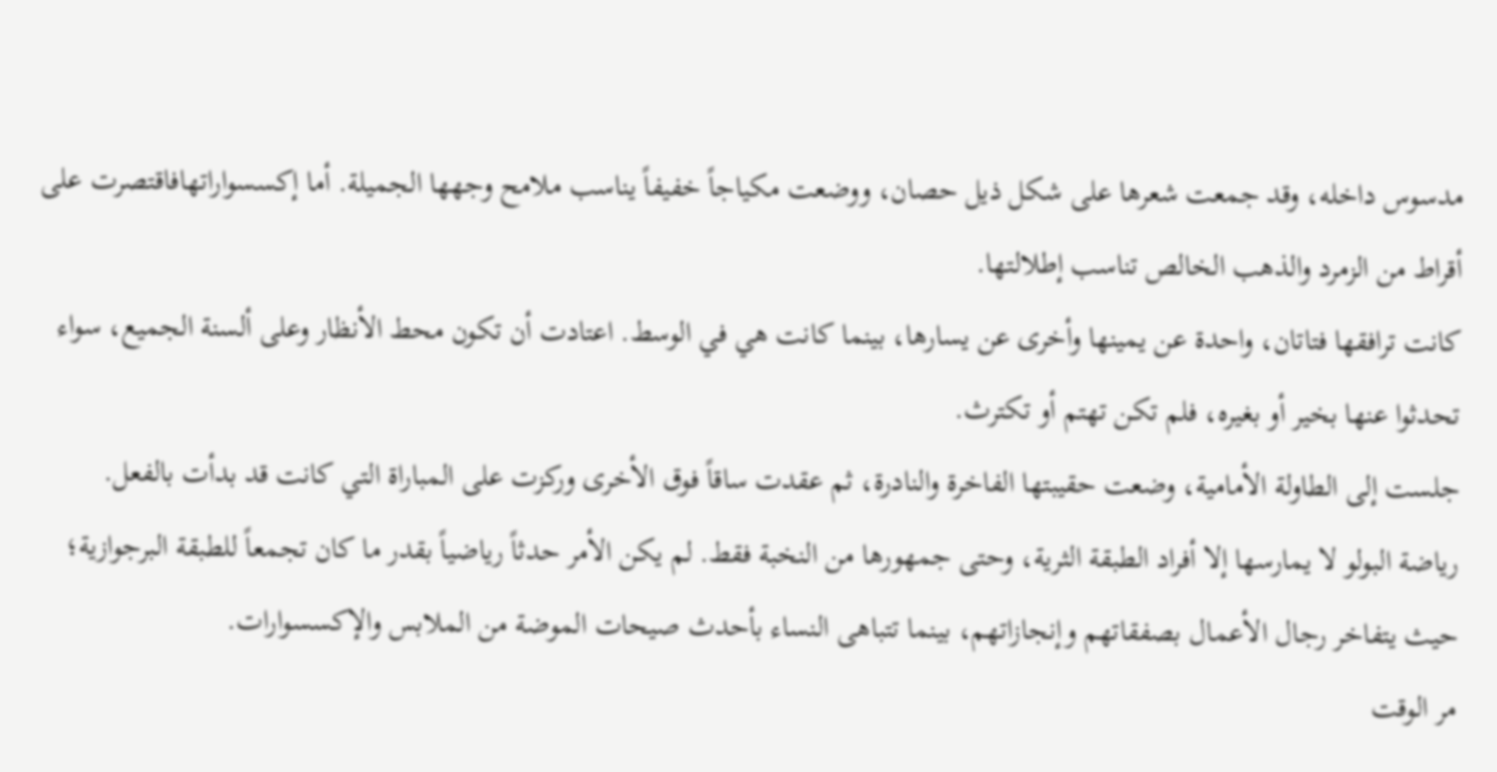مدسوس داخله، وقد جمعت شعرها على شكل ذيل حصان، ووضعت مكياجاً خفيفاً يناسب ملامح وجهها الجميلة. أما إكسسواراتهافاقتصرت على أقراط من الزمرد والذهب الخالص تناسب إطلالتها.
كانت ترافقها فتاتان، واحدة عن يمينها وأخرى عن يسارها، بينما كانت هي في الوسط. اعتادت أن تكون محط الأنظار وعلى ألسنة الجميع، سواء تحدثوا عنها بخير أو بغيره، فلم تكن تهتم أو تكترث.
جلست إلى الطاولة الأمامية، وضعت حقيبتها الفاخرة والنادرة، ثم عقدت ساقاً فوق الأخرى وركزت على المباراة التي كانت قد بدأت بالفعل.
رياضة البولو لا يمارسها إلا أفراد الطبقة الثرية، وحتى جمهورها من النخبة فقط. لم يكن الأمر حدثاً رياضياً بقدر ما كان تجمعاً للطبقة البرجوازية؛ حيث يتفاخر رجال الأعمال بصفقاتهم وإنجازاتهم، بينما تتباهى النساء بأحدث صيحات الموضة من الملابس والإكسسوارات.
مر الوقت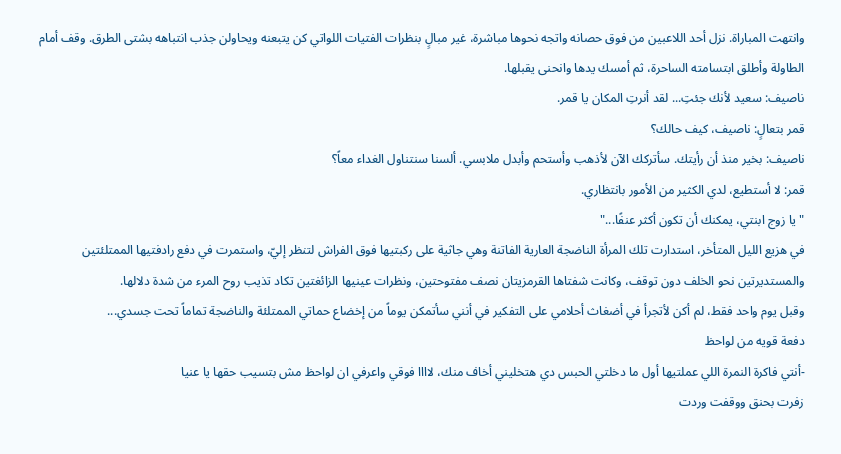وانتهت المباراة. نزل أحد اللاعبين من فوق حصانه واتجه نحوها مباشرة، غير مبالٍ بنظرات الفتيات اللواتي كن يتبعنه ويحاولن جذب انتباهه بشتى الطرق. وقف أمام الطاولة وأطلق ابتسامته الساحرة، ثم أمسك يدها وانحنى يقبلها.
ناصيف: سعيد لأنك جئتِ... لقد أنرتِ المكان يا قمر.
قمر بتعالٍ: ناصيف، كيف حالك؟
ناصيف: بخير منذ أن رأيتك. سأتركك الآن لأذهب وأستحم وأبدل ملابسي. ألسنا سنتناول الغداء معاً؟
قمر: لا أستطيع، لدي الكثير من الأمور بانتظاري.
"يا زوج ابنتي، يمكنك أن تكون أكثر عنفًا..."
في هزيع الليل المتأخر، استدارت تلك المرأة الناضجة العارية الفاتنة وهي جاثية على ركبتيها فوق الفراش لتنظر إليّ، واستمرت في دفع رادفتيها الممتلئتين والمستديرتين نحو الخلف دون توقف، وكانت شفتاها القرمزيتان نصف مفتوحتين، ونظرات عينيها الزائغتين تكاد تذيب روح المرء من شدة دلالها.
وقبل يوم واحد فقط، لم أكن لأتجرأ في أضغاث أحلامي على التفكير في أنني سأتمكن يوماً من إخضاع حماتي الممتلئة والناضجة تماماً تحت جسدي...
دفعة قويه من لواحظ
-أنتي فاكرة النمرة اللي عملتيها أول ما دخلتي الحبس دي هتخليني أخاف منك، لاااا فوقي واعرفي ان لواحظ مش بتسيب حقها يا عنيا
زفرت بحنق ووقفت وردت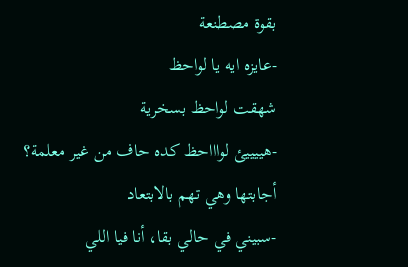بقوة مصطنعة
-عايزه ايه يا لواحظ
شهقت لواحظ بسخرية
-هييييئ لواااحظ كده حاف من غير معلمة؟
أجابتها وهي تهم بالابتعاد
-سبيني في حالي بقا، أنا فيا اللي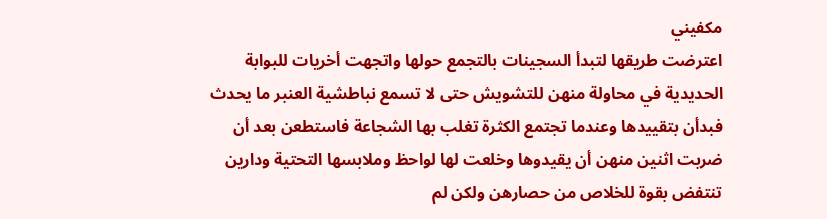مكفيني
اعترضت طريقها لتبدأ السجينات بالتجمع حولها واتجهت أخريات للبوابة الحديدية في محاولة منهن للتشويش حتى لا تسمع نباطشية العنبر ما يحدث
فبدأن بتقييدها وعندما تجتمع الكثرة تغلب بها الشجاعة فاستطعن بعد أن ضربت اثنين منهن أن يقيدوها وخلعت لها لواحظ وملابسها التحتية ودارين تنتفض بقوة للخلاص من حصارهن ولكن لم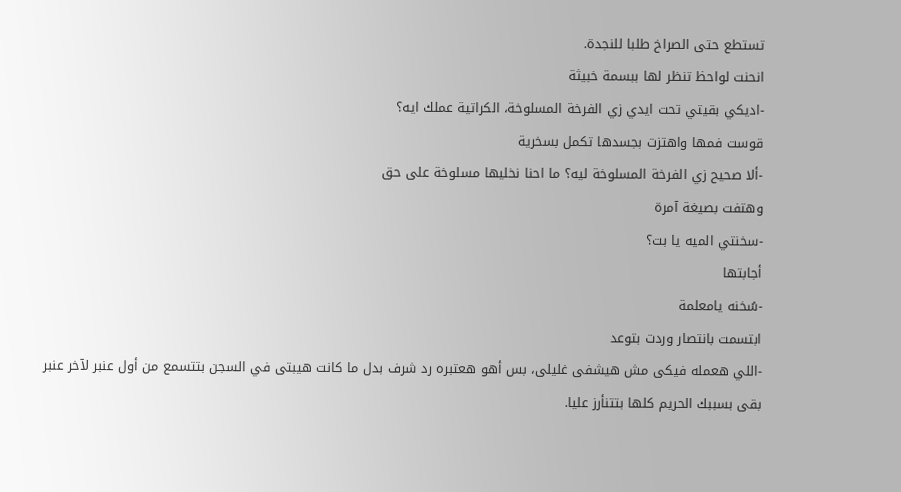تستطع حتى الصراخ طلبا للنجدة.
انحنت لواحظ تنظر لها ببسمة خبيثة
-اديكي بقيتي تحت ايدي زي الفرخة المسلوخة، الكراتية عملك ايه؟
قوست فمها واهتزت بجسدها تكمل بسخرية
-ألا صحيح زي الفرخة المسلوخة ليه؟ ما احنا نخليها مسلوخة على حق
وهتفت بصيغة آمرة
-سخنتي الميه يا بت؟
أجابتها
-سُخنه يامعلمة
ابتسمت بانتصار وردت بتوعد
-اللي هعمله فيكى مش هيشفى غليلى، بس أهو هعتبره رد شرف بدل ما كانت هيبتى في السجن بتتسمع من أول عنبر لآخر عنبر بقى بسببك الحريم كلها بتتنأرز عليا.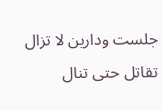جلست ودارين لا تزال تقاتل حتى تنال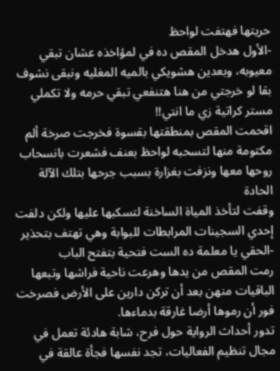حريتها فهتفت لواحظ
-الأول هدخل المقص ده في لمؤاخذه عشان تبقي معيوبه، وبعدين هشويكي بالميه المغليه ونبقى نشوف بقا لو خرجتي من هنا هتنفعي تبقي حرمه ولا تكملي مستر كراتية زي ما انتي!!
اقحمت المقص بمنطقتها بقسوة فخرجت صرخة ألم مكتومة منها لتسحبه لواحظ بعنف فشعرت بانسحاب روحها معها ونزفت بغزارة بسبب جرحها بتلك الآلة الحادة
وقفت لتأخذ المياة الساخنة لتسكبها عليها ولكن دلفت إحدي السجينات المرابطات للبوابة وهي تهتف بتحذير
-الحقي يا معلمة ده الست فتحية بتفتح الباب
رمت المقص من يدها وهرعت ناحية فراشها وتبعها الباقيات منهن بعد أن تركن دارين على الأرض فصرخت فور أن رموها أرضا غارقة بدماءها.
تدور أحداث الرواية حول فرح، شابة هادئة تعمل في مجال تنظيم الفعاليات، تجد نفسها فجأة عالقة في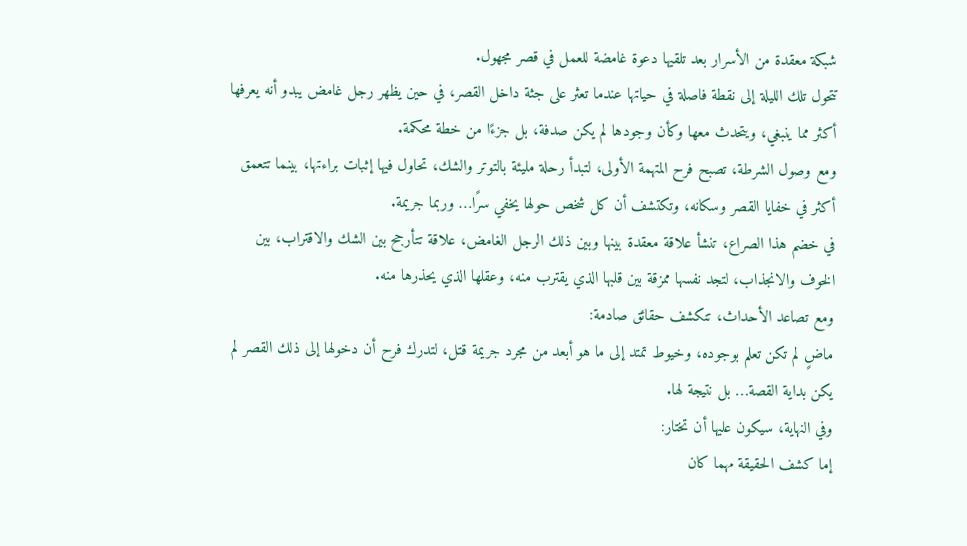شبكة معقدة من الأسرار بعد تلقيها دعوة غامضة للعمل في قصر مجهول.
تتحول تلك الليلة إلى نقطة فاصلة في حياتها عندما تعثر على جثة داخل القصر، في حين يظهر رجل غامض يبدو أنه يعرفها أكثر مما ينبغي، ويتحدث معها وكأن وجودها لم يكن صدفة، بل جزءًا من خطة محكمة.
ومع وصول الشرطة، تصبح فرح المتهمة الأولى، لتبدأ رحلة مليئة بالتوتر والشك، تحاول فيها إثبات براءتها، بينما تتعمق أكثر في خفايا القصر وسكانه، وتكتشف أن كل شخص حولها يخفي سرًا… وربما جريمة.
في خضم هذا الصراع، تنشأ علاقة معقدة بينها وبين ذلك الرجل الغامض، علاقة تتأرجح بين الشك والاقتراب، بين الخوف والانجذاب، لتجد نفسها ممزقة بين قلبها الذي يقترب منه، وعقلها الذي يحذرها منه.
ومع تصاعد الأحداث، تنكشف حقائق صادمة:
ماضٍ لم تكن تعلم بوجوده، وخيوط تمتد إلى ما هو أبعد من مجرد جريمة قتل، لتدرك فرح أن دخولها إلى ذلك القصر لم يكن بداية القصة… بل نتيجة لها.
وفي النهاية، سيكون عليها أن تختار:
إما كشف الحقيقة مهما كان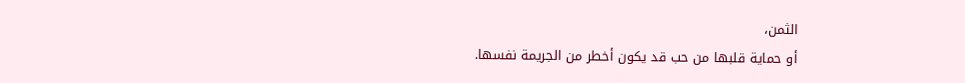الثمن،
أو حماية قلبها من حب قد يكون أخطر من الجريمة نفسها.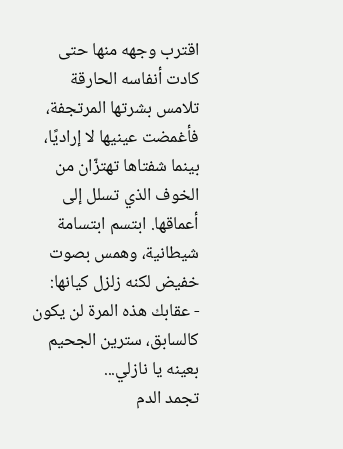اقترب وجهه منها حتى كادت أنفاسه الحارقة تلامس بشرتها المرتجفة، فأغمضت عينيها لا إراديًا، بينما شفتاها تهتزّان من الخوف الذي تسلل إلى أعماقها. ابتسم ابتسامة شيطانية، وهمس بصوت خفيض لكنه زلزل كيانها:
- عقابك هذه المرة لن يكون كالسابق، سترين الجحيم بعينه يا نازلي...
تجمد الدم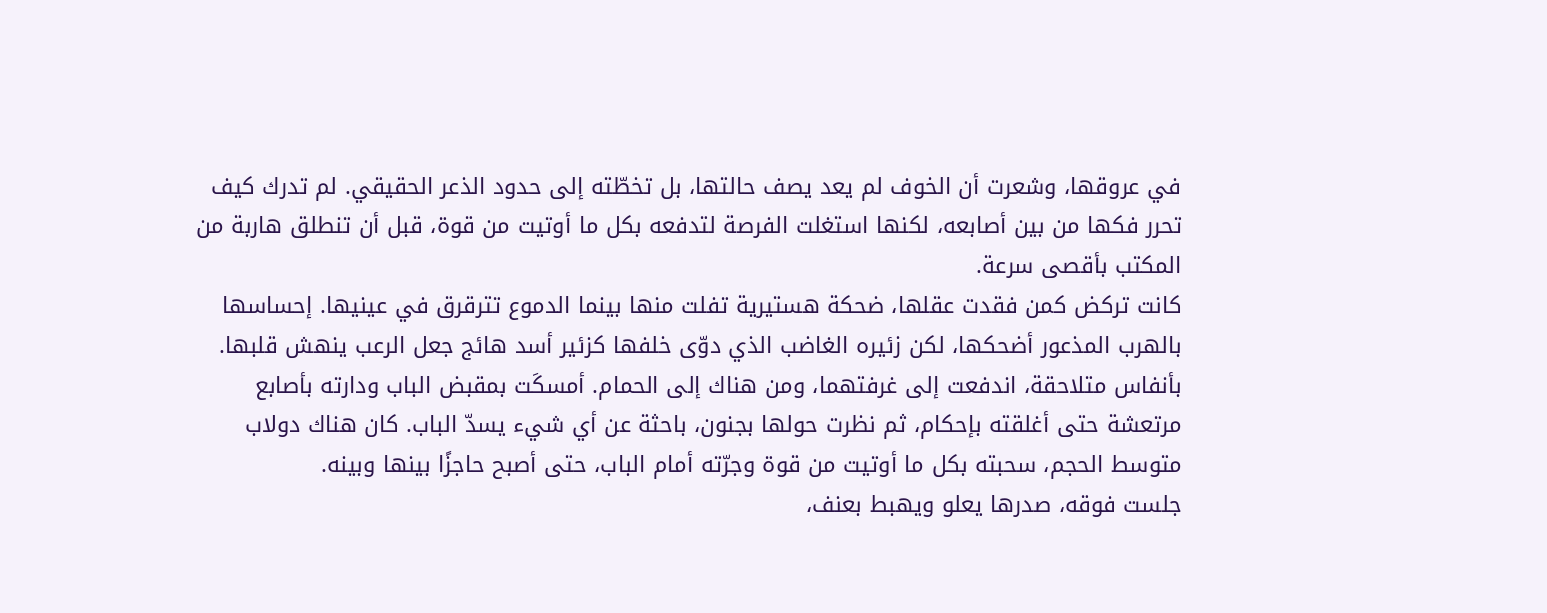في عروقها، وشعرت أن الخوف لم يعد يصف حالتها، بل تخطّته إلى حدود الذعر الحقيقي. لم تدرك كيف تحرر فكها من بين أصابعه، لكنها استغلت الفرصة لتدفعه بكل ما أوتيت من قوة، قبل أن تنطلق هاربة من المكتب بأقصى سرعة.
كانت تركض كمن فقدت عقلها، ضحكة هستيرية تفلت منها بينما الدموع تترقرق في عينيها. إحساسها بالهرب المذعور أضحكها، لكن زئيره الغاضب الذي دوّى خلفها كزئير أسد هائج جعل الرعب ينهش قلبها.
بأنفاس متلاحقة، اندفعت إلى غرفتهما، ومن هناك إلى الحمام. أمسكَت بمقبض الباب ودارته بأصابع مرتعشة حتى أغلقته بإحكام، ثم نظرت حولها بجنون، باحثة عن أي شيء يسدّ الباب. كان هناك دولاب متوسط الحجم، سحبته بكل ما أوتيت من قوة وجرّته أمام الباب، حتى أصبح حاجزًا بينها وبينه.
جلست فوقه، صدرها يعلو ويهبط بعنف،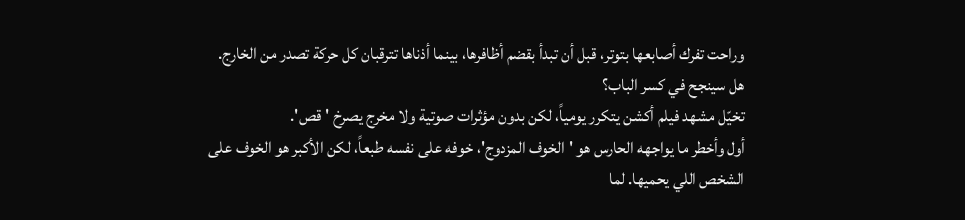وراحت تفرك أصابعها بتوتر، قبل أن تبدأ بقضم أظافرها، بينما أذناها تترقبان كل حركة تصدر من الخارج.
هل سينجح في كسر الباب؟
تخيّل مشهد فيلم أكشن يتكرر يومياً، لكن بدون مؤثرات صوتية ولا مخرج يصرخ 'قص'.
أول وأخطر ما يواجهه الحارس هو 'الخوف المزدوج'، خوفه على نفسه طبعاً، لكن الأكبر هو الخوف على الشخص اللي يحميها. لما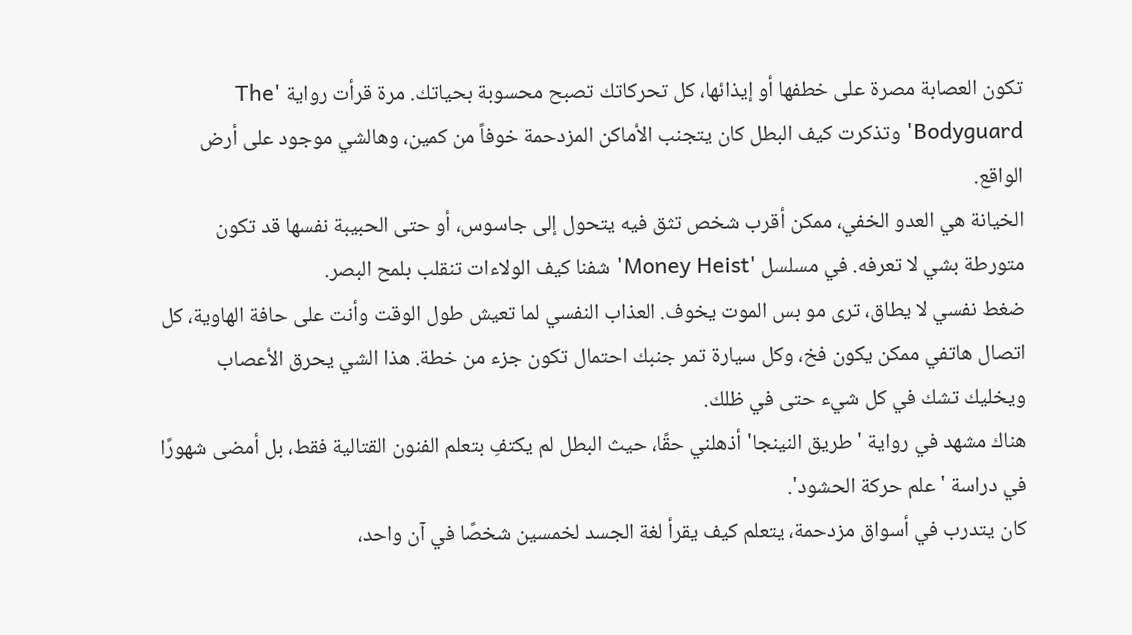تكون العصابة مصرة على خطفها أو إيذائها، كل تحركاتك تصبح محسوبة بحياتك. مرة قرأت رواية 'The Bodyguard' وتذكرت كيف البطل كان يتجنب الأماكن المزدحمة خوفاً من كمين، وهالشي موجود على أرض الواقع.
الخيانة هي العدو الخفي، ممكن أقرب شخص تثق فيه يتحول إلى جاسوس، أو حتى الحبيبة نفسها قد تكون متورطة بشي لا تعرفه. في مسلسل 'Money Heist' شفنا كيف الولاءات تنقلب بلمح البصر.
ضغط نفسي لا يطاق، ترى مو بس الموت يخوف. العذاب النفسي لما تعيش طول الوقت وأنت على حافة الهاوية، كل اتصال هاتفي ممكن يكون فخ، وكل سيارة تمر جنبك احتمال تكون جزء من خطة. هذا الشي يحرق الأعصاب ويخليك تشك في كل شيء حتى في ظلك.
هناك مشهد في رواية 'طريق النينجا' أذهلني حقًا، حيث البطل لم يكتفِ بتعلم الفنون القتالية فقط، بل أمضى شهورًا في دراسة 'علم حركة الحشود'.
كان يتدرب في أسواق مزدحمة، يتعلم كيف يقرأ لغة الجسد لخمسين شخصًا في آن واحد،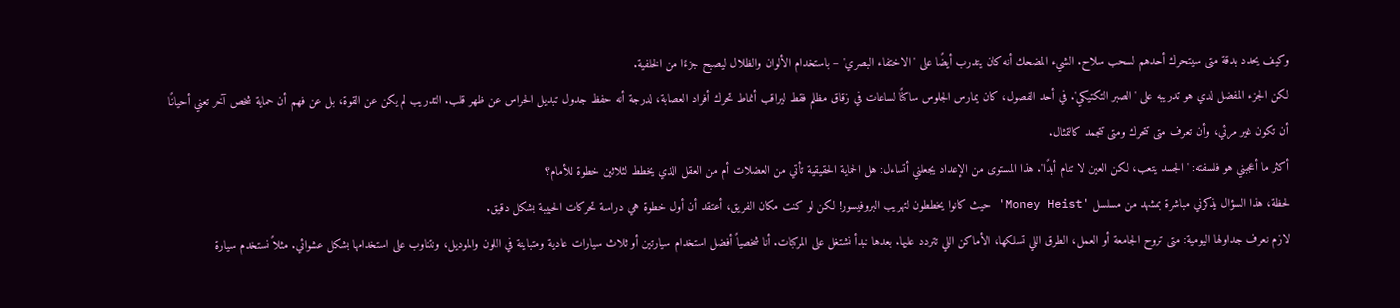وكيف يحدد بدقة متى سيتحرك أحدهم لسحب سلاح. الشيء المضحك أنه كان يتدرب أيضًا على 'الاختفاء البصري' – باستخدام الألوان والظلال ليصبح جزءًا من الخلفية.
لكن الجزء المفضل لدي هو تدريبه على 'الصبر التكتيكي'. في أحد الفصول، كان يمارس الجلوس ساكنًا لساعات في زقاق مظلم فقط ليراقب أنماط تحرك أفراد العصابة، لدرجة أنه حفظ جدول تبديل الحراس عن ظهر قلب. التدريب لم يكن عن القوة، بل عن فهم أن حماية شخص آخر تعني أحيانًا أن تكون غير مرئي، وأن تعرف متى تتحرك ومتى تتجمد كالتمثال.
أكثر ما أعجبني هو فلسفته: 'الجسد يتعب، لكن العين لا تنام أبدًا'. هذا المستوى من الإعداد يجعلني أتساءل: هل الحماية الحقيقية تأتي من العضلات أم من العقل الذي يخطط لثلاثين خطوة للأمام؟
لحظة، هذا السؤال يذكرني مباشرة بمشهد من مسلسل 'Money Heist' حيث كانوا يخططون لتهريب البروفيسور! لكن لو كنت مكان الفريق، أعتقد أن أول خطوة هي دراسة تحركات الحبيبة بشكل دقيق.
لازم نعرف جداولها اليومية: متى تروح الجامعة أو العمل، الطرق اللي تسلكها، الأماكن اللي تتردد عليها. بعدها نبدأ نشتغل على المركبات. أنا شخصياً أفضل استخدام سيارتين أو ثلاث سيارات عادية ومتباينة في اللون والموديل، ونتناوب على استخدامها بشكل عشوائي. مثلاً نستخدم سيارة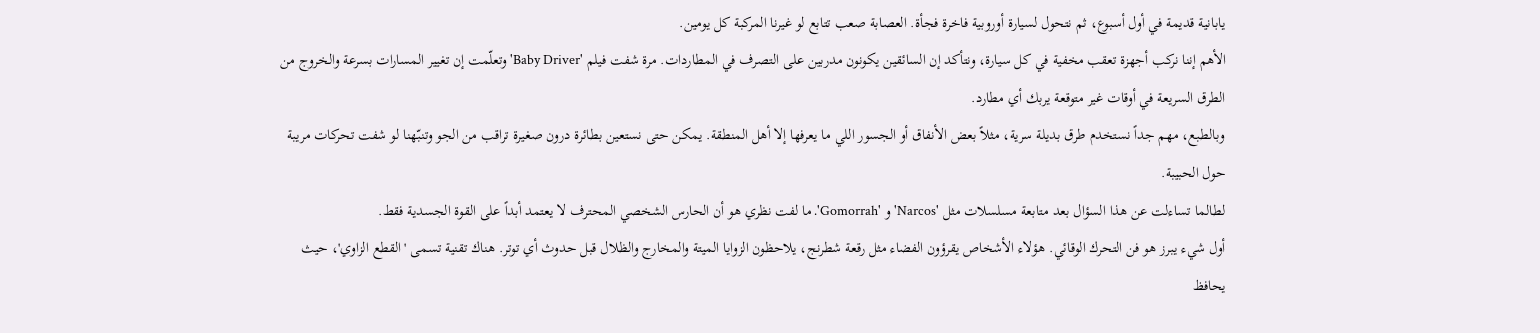يابانية قديمة في أول أسبوع، ثم نتحول لسيارة أوروبية فاخرة فجأة. العصابة صعب تتابع لو غيرنا المركبة كل يومين.
الأهم إننا نركب أجهزة تعقب مخفية في كل سيارة، ونتأكد إن السائقين يكونون مدربين على التصرف في المطاردات. مرة شفت فيلم 'Baby Driver' وتعلّمت إن تغيير المسارات بسرعة والخروج من الطرق السريعة في أوقات غير متوقعة يربك أي مطارد.
وبالطبع، مهم جداً نستخدم طرق بديلة سرية، مثلاً بعض الأنفاق أو الجسور اللي ما يعرفها إلا أهل المنطقة. يمكن حتى نستعين بطائرة درون صغيرة تراقب من الجو وتنبّهنا لو شفت تحركات مريبة حول الحبيبة.
لطالما تساءلت عن هذا السؤال بعد متابعة مسلسلات مثل 'Narcos' و 'Gomorrah'. ما لفت نظري هو أن الحارس الشخصي المحترف لا يعتمد أبداً على القوة الجسدية فقط.
أول شيء يبرز هو فن التحرك الوقائي. هؤلاء الأشخاص يقرؤون الفضاء مثل رقعة شطرنج، يلاحظون الزوايا الميتة والمخارج والظلال قبل حدوث أي توتر. هناك تقنية تسمى 'القطع الزاوي'، حيث يحافظ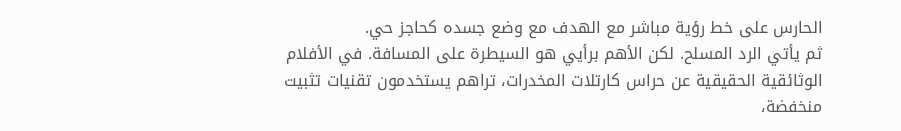الحارس على خط رؤية مباشر مع الهدف مع وضع جسده كحاجز حي.
ثم يأتي الرد المسلح. لكن الأهم برأيي هو السيطرة على المسافة. في الأفلام الوثائقية الحقيقية عن حراس كارتلات المخدرات، تراهم يستخدمون تقنيات تثبيت منخفضة،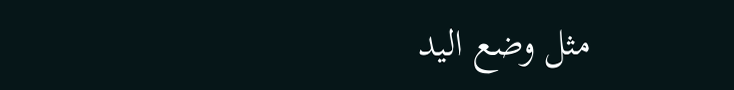مثل وضع اليد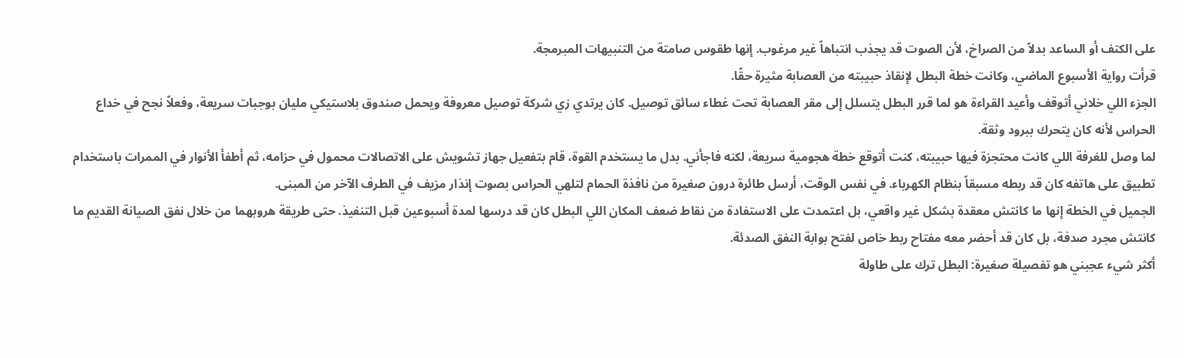على الكتف أو الساعد بدلاً من الصراخ، لأن الصوت قد يجذب انتباهاً غير مرغوب. إنها طقوس صامتة من التنبيهات المبرمجة.
قرأت رواية الأسبوع الماضي، وكانت خطة البطل لإنقاذ حبيبته من العصابة مثيرة حقًا.
الجزء اللي خلاني أتوقف وأعيد القراءة هو لما قرر البطل يتسلل إلى مقر العصابة تحت غطاء سائق توصيل. كان يرتدي زي شركة توصيل معروفة ويحمل صندوق بلاستيكي مليان بوجبات سريعة، وفعلاً نجح في خداع الحراس لأنه كان يتحرك ببرود وثقة.
لما وصل للغرفة اللي كانت محتجزة فيها حبيبته، كنت أتوقع خطة هجومية سريعة، لكنه فاجأني. بدل ما يستخدم القوة، قام بتفعيل جهاز تشويش على الاتصالات محمول في حزامه، ثم أطفأ الأنوار في الممرات باستخدام تطبيق على هاتفه كان قد ربطه مسبقاً بنظام الكهرباء. في نفس الوقت، أرسل طائرة درون صغيرة من نافذة الحمام لتلهي الحراس بصوت إنذار مزيف في الطرف الآخر من المبنى.
الجميل في الخطة إنها ما كانتش معقدة بشكل غير واقعي، بل اعتمدت على الاستفادة من نقاط ضعف المكان اللي البطل كان قد درسها لمدة أسبوعين قبل التنفيذ. حتى طريقة هروبهما من خلال نفق الصيانة القديم ما كانتش مجرد صدفة، بل كان قد أحضر معه مفتاح ربط خاص لفتح بوابة النفق الصدئة.
أكثر شيء عجبني هو تفصيلة صغيرة: البطل ترك على طاولة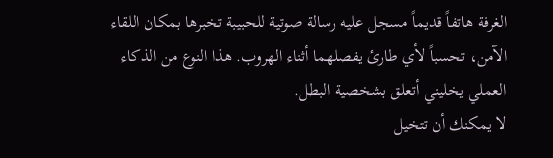الغرفة هاتفاً قديماً مسجل عليه رسالة صوتية للحبيبة تخبرها بمكان اللقاء الآمن، تحسباً لأي طارئ يفصلهما أثناء الهروب. هذا النوع من الذكاء العملي يخليني أتعلق بشخصية البطل.
لا يمكنك أن تتخيل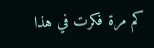كم مرة فكرت في هذا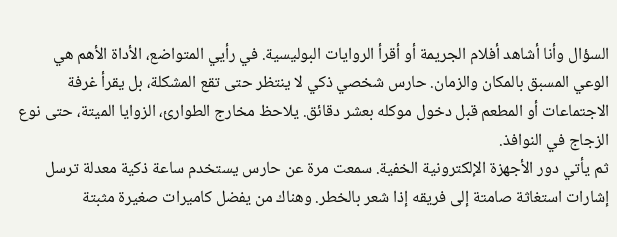السؤال وأنا أشاهد أفلام الجريمة أو أقرأ الروايات البوليسية. في رأيي المتواضع، الأداة الأهم هي الوعي المسبق بالمكان والزمان. حارس شخصي ذكي لا ينتظر حتى تقع المشكلة، بل يقرأ غرفة الاجتماعات أو المطعم قبل دخول موكله بعشر دقائق. يلاحظ مخارج الطوارئ، الزوايا الميتة، حتى نوع الزجاج في النوافذ.
ثم يأتي دور الأجهزة الإلكترونية الخفية. سمعت مرة عن حارس يستخدم ساعة ذكية معدلة ترسل إشارات استغاثة صامتة إلى فريقه إذا شعر بالخطر. وهناك من يفضل كاميرات صغيرة مثبتة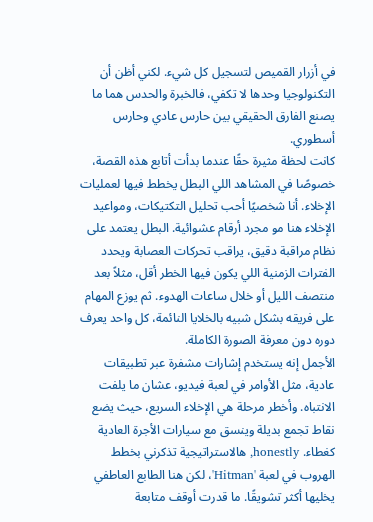في أزرار القميص لتسجيل كل شيء. لكني أظن أن التكنولوجيا وحدها لا تكفي، فالخبرة والحدس هما ما يصنع الفارق الحقيقي بين حارس عادي وحارس أسطوري.
كانت لحظة مثيرة حقًا عندما بدأت أتابع هذه القصة، خصوصًا في المشاهد اللي البطل يخطط فيها لعمليات الإخلاء. أنا شخصيًا أحب تحليل التكتيكات، ومواعيد الإخلاء هنا مو مجرد أرقام عشوائية. البطل يعتمد على نظام مراقبة دقيق، يراقب تحركات العصابة ويحدد الفترات الزمنية اللي يكون فيها الخطر أقل، مثلاً بعد منتصف الليل أو خلال ساعات الهدوء. ثم يوزع المهام على فريقه بشكل شبيه بالخلايا النائمة، كل واحد يعرف دوره دون معرفة الصورة الكاملة.
الأجمل إنه يستخدم إشارات مشفرة عبر تطبيقات عادية، مثل الأوامر في لعبة فيديو، عشان ما يلفت الانتباه. وأخطر مرحلة هي الإخلاء السريع، حيث يضع نقاط تجمع بديلة وينسق مع سيارات الأجرة العادية كغطاء. honestly, هالاستراتيجية تذكرني بخطط الهروب في لعبة 'Hitman'، لكن هنا الطابع العاطفي يخليها أكثر تشويقًا. ما قدرت أوقف متابعة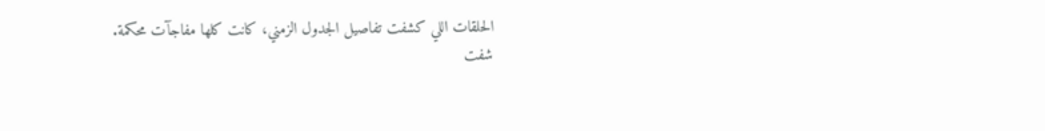الحلقات اللي كشفت تفاصيل الجدول الزمني، كانت كلها مفاجآت محكمة.
شفت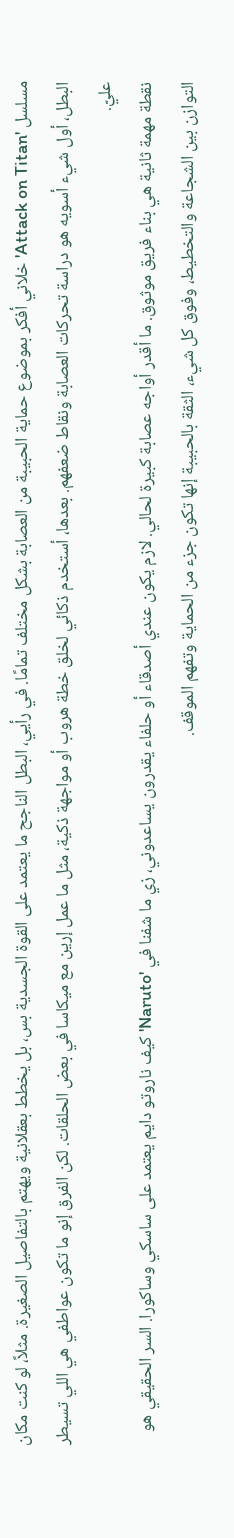مسلسل 'Attack on Titan' خلاني أفكر بموضوع حماية الحبيبة من العصابة بشكل مختلف تمامًا. في رأيي، البطل الناجح ما يعتمد على القوة الجسدية بس، بل يخطط بعقلانية ويهتم بالتفاصيل الصغيرة. مثلاً، لو كنت مكان البطل، أول شيء أسويه هو دراسة تحركات العصابة ونقاط ضعفهم. بعدها، أستخدم ذكائي لخلق خطة هروب أو مواجهة ذكية، مثل ما عمل إرين مع ميكاسا في بعض الحلقات. لكن الفرق إنو ما تكون عواطفي هي اللي تسيطر عليّ.
نقطة مهمة ثانية هي بناء فريق موثوق. ما أقدر أواجه عصابة كبيرة لحالي. لازم يكون عندي أصدقاء أو حلفاء يقدرون يساعدوني، زي ما شفنا في 'Naruto' كيف ناروتو دايم يعتمد على ساسكي وساكورا. السر الحقيقي هو التوازن بين الشجاعة والتخطيط، وفوق كل شيء، الثقة بالحبيبة إنها تكون جزء من الحماية وتفهم الموقف.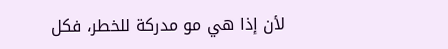لأن إذا هي مو مدركة للخطر، فكل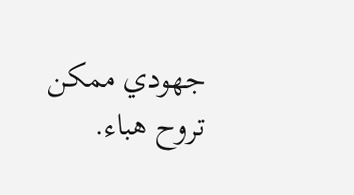جهودي ممكن تروح هباء.